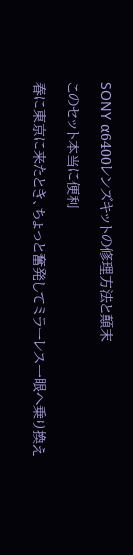SONY α6400レンズキットの修理方法と顛末

このセット本当に便利

春に東京に来たとき、ちょっと奮発してミラーレス一眼へ乗り換え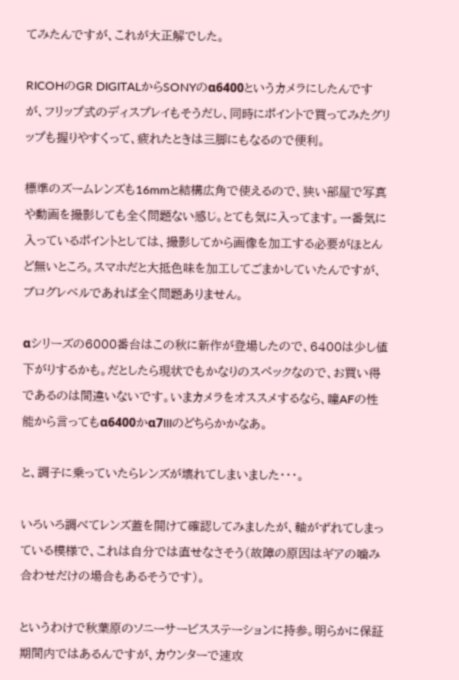てみたんですが、これが大正解でした。

RICOHのGR DIGITALからSONYのα6400というカメラにしたんですが、フリップ式のディスプレイもそうだし、同時にポイントで買ってみたグリップも握りやすくって、疲れたときは三脚にもなるので便利。

標準のズームレンズも16mmと結構広角で使えるので、狭い部屋で写真や動画を撮影しても全く問題ない感じ。とても気に入ってます。一番気に入っているポイントとしては、撮影してから画像を加工する必要がほとんど無いところ。スマホだと大抵色味を加工してごまかしていたんですが、ブログレベルであれば全く問題ありません。

αシリーズの6000番台はこの秋に新作が登場したので、6400は少し値下がりするかも。だとしたら現状でもかなりのスペックなので、お買い得であるのは間違いないです。いまカメラをオススメするなら、瞳AFの性能から言ってもα6400かα7IIIのどちらかかなあ。

と、調子に乗っていたらレンズが壊れてしまいました・・・。

いろいろ調べてレンズ蓋を開けて確認してみましたが、軸がずれてしまっている模様で、これは自分では直せなさそう(故障の原因はギアの噛み合わせだけの場合もあるそうです)。

というわけで秋葉原のソニーサービスステーションに持参。明らかに保証期間内ではあるんですが、カウンターで速攻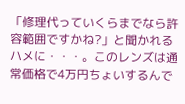「修理代っていくらまでなら許容範囲ですかね?」と聞かれるハメに・・・。このレンズは通常価格で4万円ちょいするんで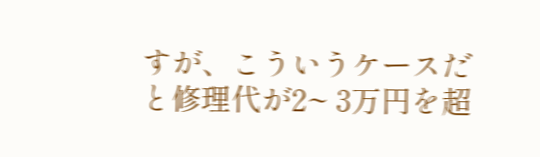すが、こういうケースだと修理代が2~ 3万円を超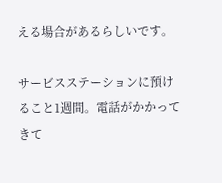える場合があるらしいです。

サービスステーションに預けること1週間。電話がかかってきて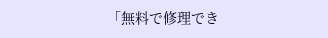「無料で修理でき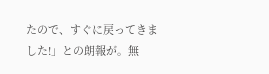たので、すぐに戻ってきました!」との朗報が。無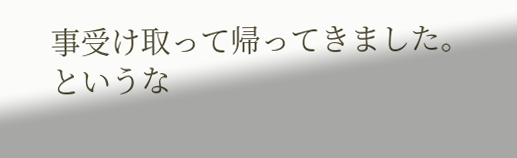事受け取って帰ってきました。というな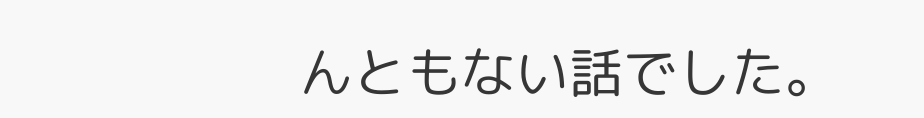んともない話でした。